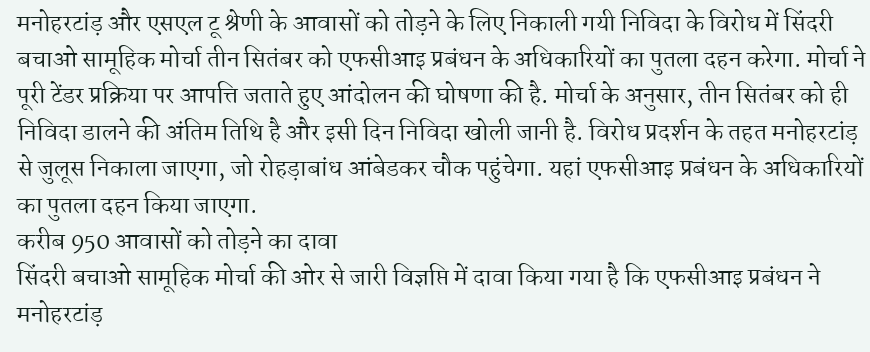मनोहरटांड़ और एसएल टू श्रेणी के आवासों को तोड़ने के लिए निकाली गयी निविदा के विरोध में सिंदरी बचाओ सामूहिक मोर्चा तीन सितंबर को एफसीआइ प्रबंधन के अधिकारियों का पुतला दहन करेगा. मोर्चा ने पूरी टेंडर प्रक्रिया पर आपत्ति जताते हुए आंदोलन की घोषणा की है. मोर्चा के अनुसार, तीन सितंबर को ही निविदा डालने की अंतिम तिथि है और इसी दिन निविदा खोली जानी है. विरोध प्रदर्शन के तहत मनोहरटांड़ से जुलूस निकाला जाएगा, जो रोहड़ाबांध आंबेडकर चौक पहुंचेगा. यहां एफसीआइ प्रबंधन के अधिकारियों का पुतला दहन किया जाएगा.
करीब 950 आवासों को तोड़ने का दावा
सिंदरी बचाओ सामूहिक मोर्चा की ओर से जारी विज्ञप्ति में दावा किया गया है कि एफसीआइ प्रबंधन ने मनोहरटांड़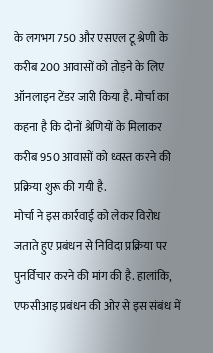के लगभग 750 और एसएल टू श्रेणी के करीब 200 आवासों को तोड़ने के लिए ऑनलाइन टेंडर जारी किया है. मोर्चा का कहना है कि दोनों श्रेणियों के मिलाकर करीब 950 आवासों को ध्वस्त करने की प्रक्रिया शुरू की गयी है.
मोर्चा ने इस कार्रवाई को लेकर विरोध जताते हुए प्रबंधन से निविदा प्रक्रिया पर पुनर्विचार करने की मांग की है. हालांकि, एफसीआइ प्रबंधन की ओर से इस संबंध में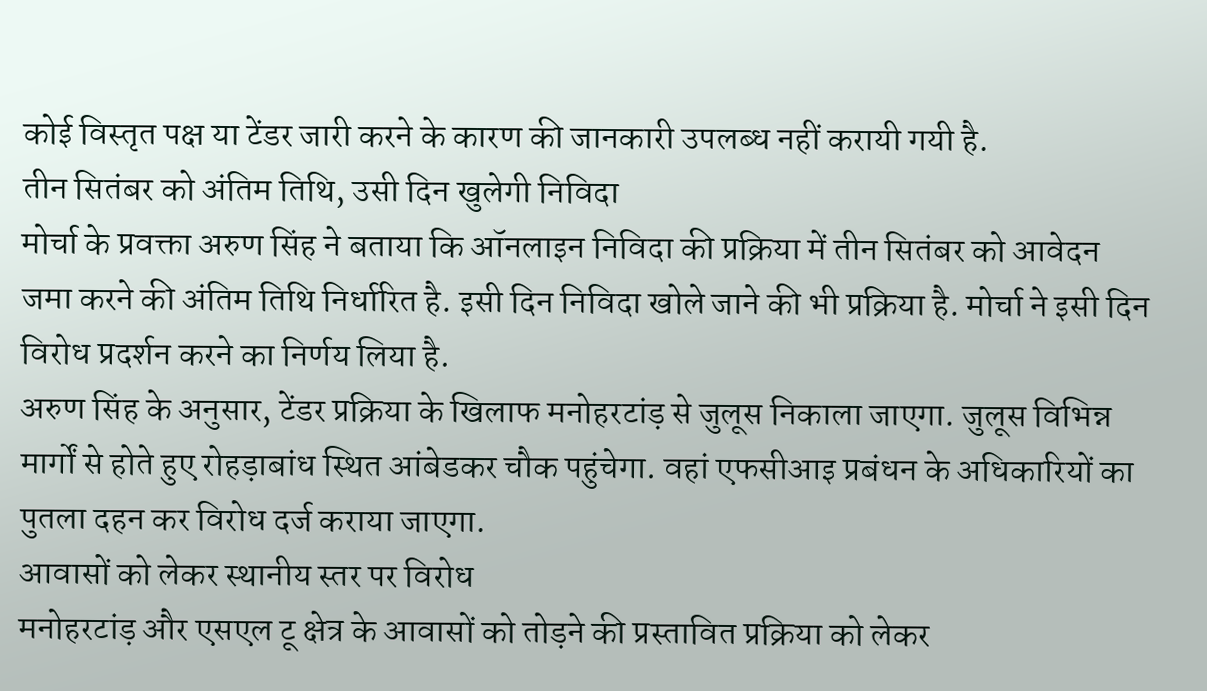कोई विस्तृत पक्ष या टेंडर जारी करने के कारण की जानकारी उपलब्ध नहीं करायी गयी है.
तीन सितंबर को अंतिम तिथि, उसी दिन खुलेगी निविदा
मोर्चा के प्रवक्ता अरुण सिंह ने बताया कि ऑनलाइन निविदा की प्रक्रिया में तीन सितंबर को आवेदन जमा करने की अंतिम तिथि निर्धारित है. इसी दिन निविदा खोले जाने की भी प्रक्रिया है. मोर्चा ने इसी दिन विरोध प्रदर्शन करने का निर्णय लिया है.
अरुण सिंह के अनुसार, टेंडर प्रक्रिया के खिलाफ मनोहरटांड़ से जुलूस निकाला जाएगा. जुलूस विभिन्न मार्गों से होते हुए रोहड़ाबांध स्थित आंबेडकर चौक पहुंचेगा. वहां एफसीआइ प्रबंधन के अधिकारियों का पुतला दहन कर विरोध दर्ज कराया जाएगा.
आवासों को लेकर स्थानीय स्तर पर विरोध
मनोहरटांड़ और एसएल टू क्षेत्र के आवासों को तोड़ने की प्रस्तावित प्रक्रिया को लेकर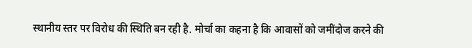स्थानीय स्तर पर विरोध की स्थिति बन रही है. मोर्चा का कहना है कि आवासों को जमींदोज करने की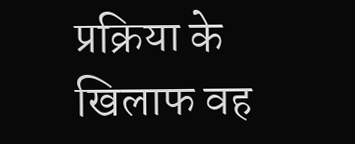प्रक्रिया के खिलाफ वह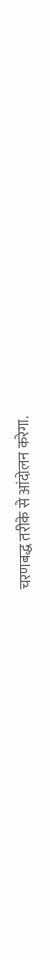चरणबद्ध तरीके से आंदोलन करेगा.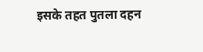इसके तहत पुतला दहन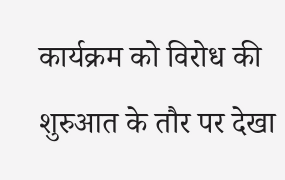कार्यक्रम को विरोध की शुरुआत के तौर पर देखा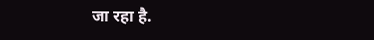जा रहा है.